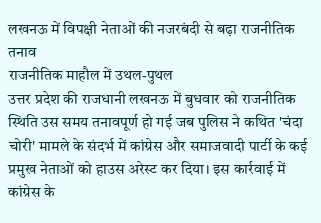लखनऊ में विपक्षी नेताओं की नजरबंदी से बढ़ा राजनीतिक तनाव
राजनीतिक माहौल में उथल-पुथल
उत्तर प्रदेश की राजधानी लखनऊ में बुधवार को राजनीतिक स्थिति उस समय तनावपूर्ण हो गई जब पुलिस ने कथित 'चंदा चोरी' मामले के संदर्भ में कांग्रेस और समाजवादी पार्टी के कई प्रमुख नेताओं को हाउस अरेस्ट कर दिया। इस कार्रवाई में कांग्रेस के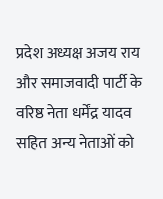प्रदेश अध्यक्ष अजय राय और समाजवादी पार्टी के वरिष्ठ नेता धर्मेंद्र यादव सहित अन्य नेताओं को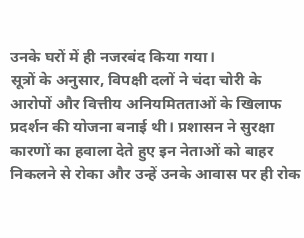उनके घरों में ही नजरबंद किया गया।
सूत्रों के अनुसार, विपक्षी दलों ने चंदा चोरी के आरोपों और वित्तीय अनियमितताओं के खिलाफ प्रदर्शन की योजना बनाई थी। प्रशासन ने सुरक्षा कारणों का हवाला देते हुए इन नेताओं को बाहर निकलने से रोका और उन्हें उनके आवास पर ही रोक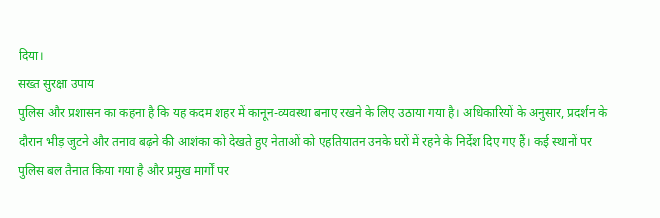दिया।
सख्त सुरक्षा उपाय
पुलिस और प्रशासन का कहना है कि यह कदम शहर में कानून-व्यवस्था बनाए रखने के लिए उठाया गया है। अधिकारियों के अनुसार, प्रदर्शन के दौरान भीड़ जुटने और तनाव बढ़ने की आशंका को देखते हुए नेताओं को एहतियातन उनके घरों में रहने के निर्देश दिए गए हैं। कई स्थानों पर पुलिस बल तैनात किया गया है और प्रमुख मार्गों पर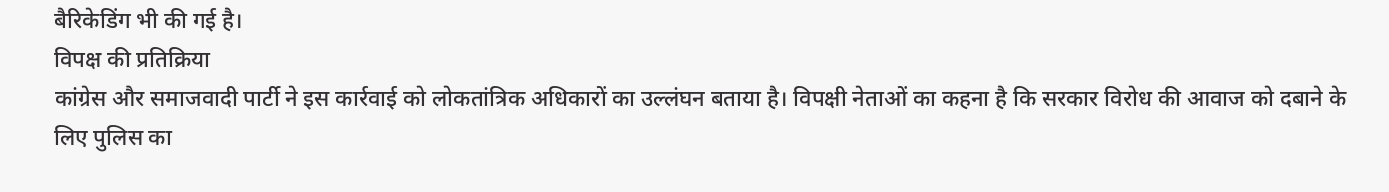बैरिकेडिंग भी की गई है।
विपक्ष की प्रतिक्रिया
कांग्रेस और समाजवादी पार्टी ने इस कार्रवाई को लोकतांत्रिक अधिकारों का उल्लंघन बताया है। विपक्षी नेताओं का कहना है कि सरकार विरोध की आवाज को दबाने के लिए पुलिस का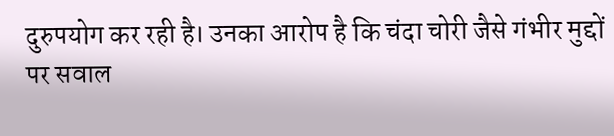दुरुपयोग कर रही है। उनका आरोप है कि चंदा चोरी जैसे गंभीर मुद्दों पर सवाल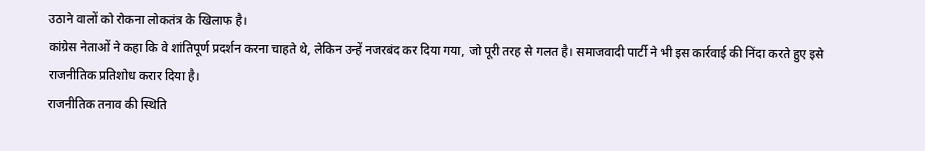उठाने वालों को रोकना लोकतंत्र के खिलाफ है।
कांग्रेस नेताओं ने कहा कि वे शांतिपूर्ण प्रदर्शन करना चाहते थे, लेकिन उन्हें नजरबंद कर दिया गया, जो पूरी तरह से गलत है। समाजवादी पार्टी ने भी इस कार्रवाई की निंदा करते हुए इसे राजनीतिक प्रतिशोध करार दिया है।
राजनीतिक तनाव की स्थिति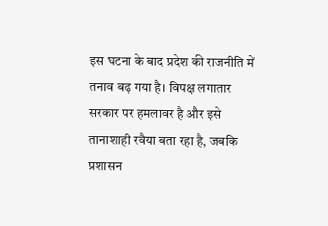इस घटना के बाद प्रदेश की राजनीति में तनाव बढ़ गया है। विपक्ष लगातार सरकार पर हमलावर है और इसे तानाशाही रवैया बता रहा है, जबकि प्रशासन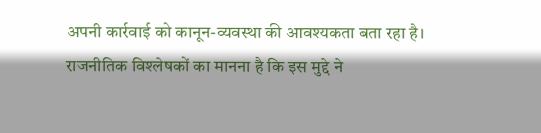अपनी कार्रवाई को कानून-व्यवस्था की आवश्यकता बता रहा है।
राजनीतिक विश्लेषकों का मानना है कि इस मुद्दे ने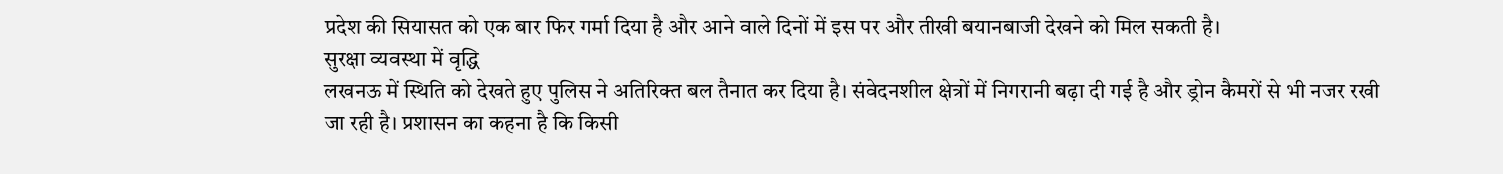प्रदेश की सियासत को एक बार फिर गर्मा दिया है और आने वाले दिनों में इस पर और तीखी बयानबाजी देखने को मिल सकती है।
सुरक्षा व्यवस्था में वृद्धि
लखनऊ में स्थिति को देखते हुए पुलिस ने अतिरिक्त बल तैनात कर दिया है। संवेदनशील क्षेत्रों में निगरानी बढ़ा दी गई है और ड्रोन कैमरों से भी नजर रखी जा रही है। प्रशासन का कहना है कि किसी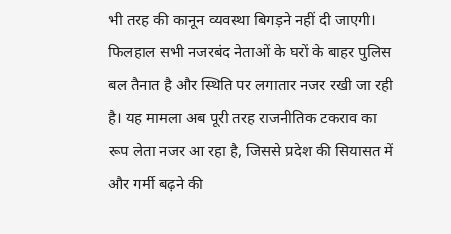भी तरह की कानून व्यवस्था बिगड़ने नहीं दी जाएगी।
फिलहाल सभी नजरबंद नेताओं के घरों के बाहर पुलिस बल तैनात है और स्थिति पर लगातार नजर रखी जा रही है। यह मामला अब पूरी तरह राजनीतिक टकराव का रूप लेता नजर आ रहा है, जिससे प्रदेश की सियासत में और गर्मी बढ़ने की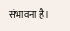संभावना है।